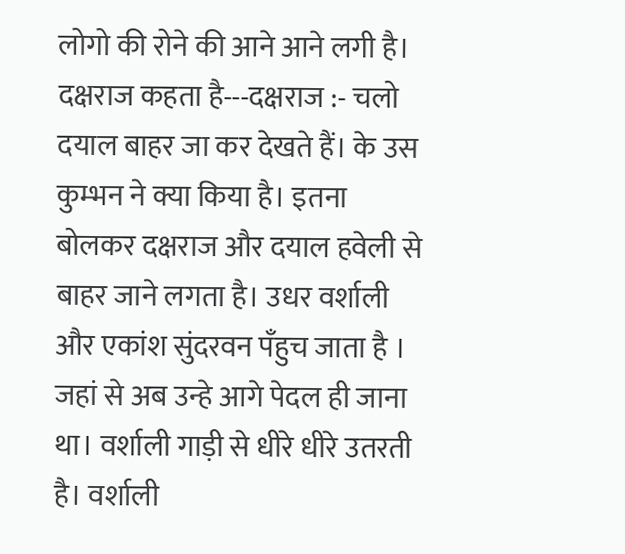लोगो की रोने की आने आने लगी है। दक्षराज कहता है---दक्षराज :- चलो दयाल बाहर जा कर देखते हैं। के उस कुम्भन ने क्या किया है। इतना बोलकर दक्षराज और दयाल हवेली से बाहर जाने लगता है। उधर वर्शाली और एकांश सुंदरवन पँहुच जाता है । जहां से अब उन्हे आगे पेदल ही जाना था। वर्शाली गाड़ी से धीरे धीरे उतरती है। वर्शाली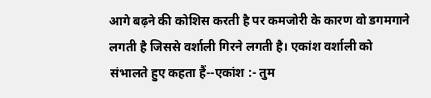आगे बढ़ने की कोशिस करती है पर कमजोरी के कारण वो डगमगाने लगती है जिससे वर्शाली गिरने लगती है। एकांश वर्शाली को संभालते हुए कहता हैं--एकांश :- तुम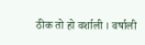ठीक तो हो वर्शाली । वर्षाली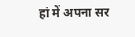हां में अपना सर